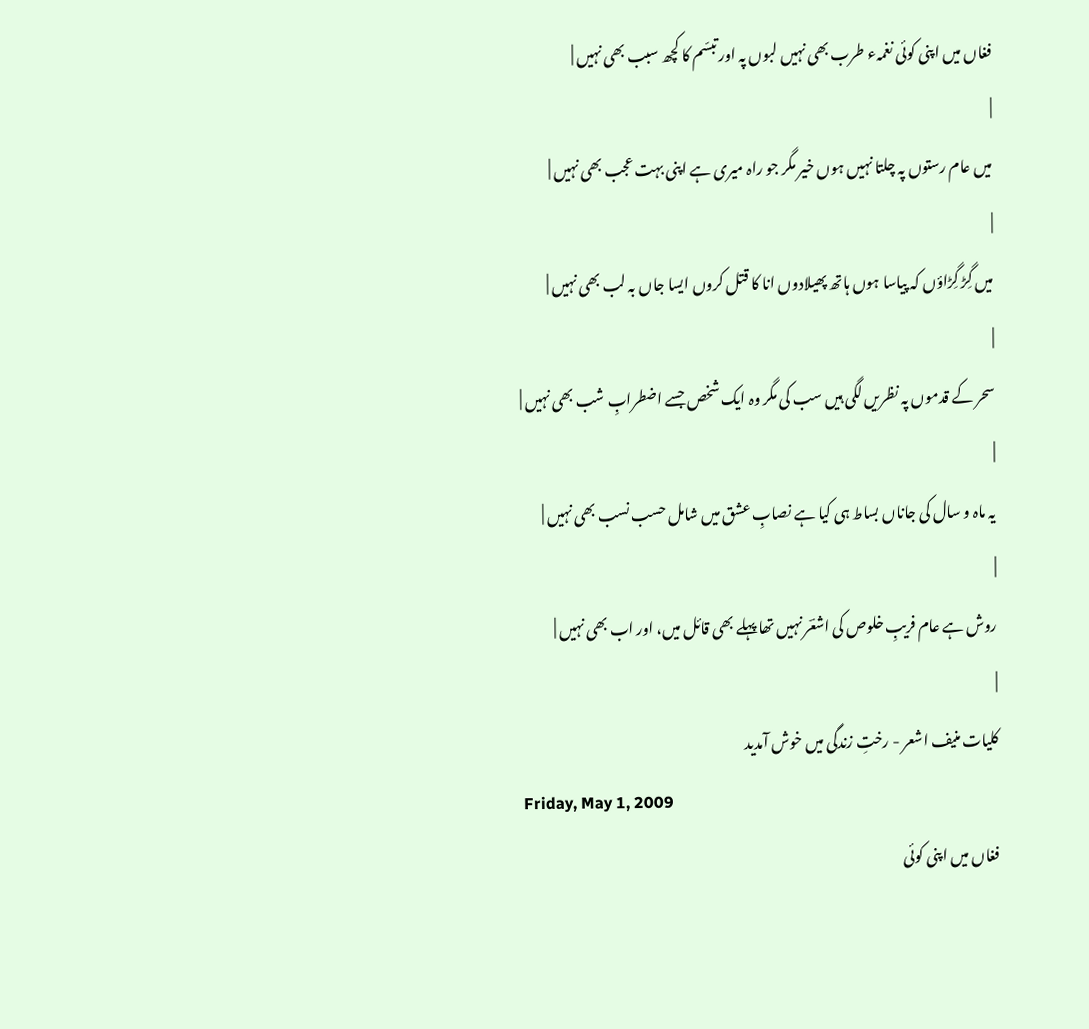فغاں میں اپنی کوئی نغمہء طرب بھی نہیں لبوں پہ اور تبسّم کا کچھ سبب بھی نہیں |
|
میں عام رستوں پہ چلتا نہیں ہوں خیر مگر جو راہ میری ہے اپنی بہت عجب بھی نہیں |
|
میں گِڑ گِڑاؤں کہ پیاسا ہوں ہاتھ پھیلادوں انا کا قتل کروں ایسا جاں بہ لب بھی نہیں |
|
سحر کے قدموں پہ نظریں لگی ہیں سب کی مگر وہ ایک شخص جسے اضطرابِ شب بھی نہیں |
|
یہ ماہ و سال کی جاناں بساط ہی کیا ہے نصابِ عشق میں شامل حسب نسب بھی نہیں |
|
روش ہے عام فریبِ خلوص کی اشعؔر نہیں تھا پہلے بھی قائل میں، اور اب بھی نہیں |
|
کلیات منیف اشعر - رختِ زندگی میں خوش آمدید
Friday, May 1, 2009
فغاں میں اپنی کوئی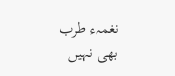نغمہء طرب بھی نہیں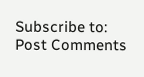Subscribe to:
Post Comments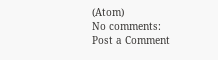(Atom)
No comments:
Post a Comment